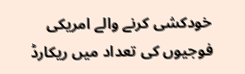خودکشی کرنے والے امریکی فوجیوں کی تعداد میں ریکارڈ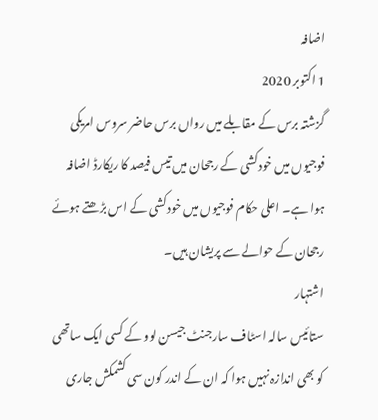اضافہ
1 اکتوبر 2020
گزشتہ برس کے مقابلے میں رواں برس حاضر سروس امریکی فوجیوں میں خودکشی کے رجحان میں تیس فیصد کا ریکارڈ اضافہ ہوا ہے۔ اعلی حکام فوجیوں میں خودکشی کے اس بڑھتے ہوئے رجحان کے حوالے سے پریشان ہیں۔
اشتہار
ستائیس سالہ اسٹاف سارجنٹ جیسن لوو کے کسی ایک ساتھی کو بھی اندازہ نہیں ہوا کہ ان کے اندر کون سی کشمکش جاری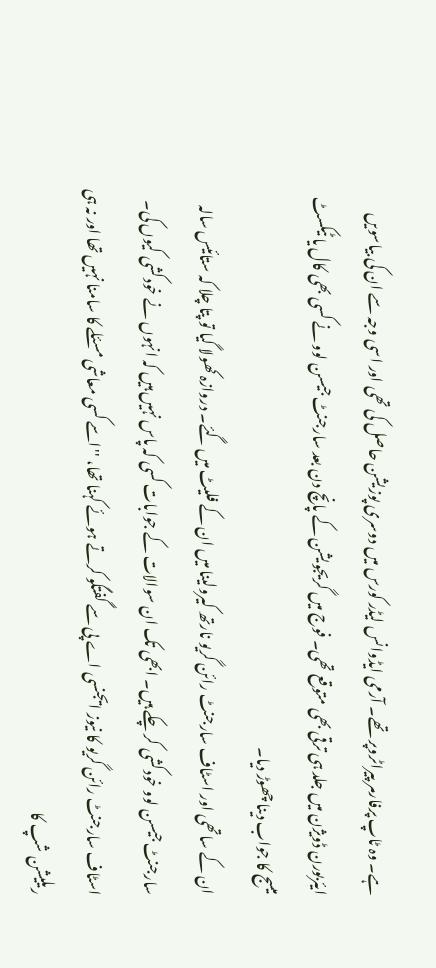ہے۔ وہ ٹاپ پرفارمر پیراٹروپر تھے۔ آرمی ایڈوانس لیڈر کورس میں دوسری پوزیشن حاصل کی تھی اور اسی وجہ سے ان کی بیاسویں ایئربورن ڈویژن میں جلد ہی ترقی بھی متوقع تھی۔ فوج میں گریجویشن کے پانچ دن بعد سارجنٹ جیسن لوو نے کسی بھی کال یا ٹیکسٹ میسج کا جواب دینا چھوڑ دیا۔
ان کے ساتھی اور اسٹاف سارجنٹ رائن گریو نارتھ کیرولینا میں ان کے فلیٹ میں گئے۔ دروازہ کھولا گیا تو پتا چلا کہ ستائیس سالہ سارجنٹ جیسن لوو خودکشی کر چکے ہیں۔ ابھی تک ان سوالات کے جوابات کسی کہ پاس نہیں ہیں کہ انہوں نے خودکشی کیوں کی۔ اسٹاف سارجنٹ رائن گریو کا نیوز ایجنسی اے پی سے گفتگو کرتے ہوئے کہنا تھا، ''اسے کسی معاشی مسئلے کا سامنا نہیں تھا اور نہ ہی ریلیشن شپ کا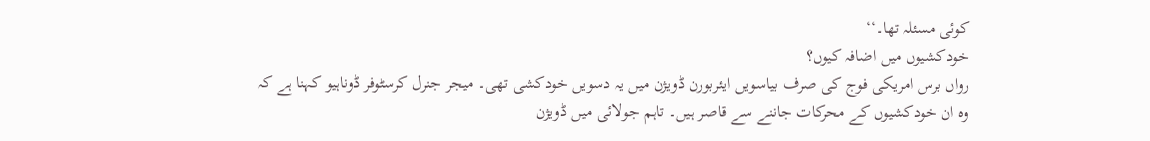کوئی مسئلہ تھا۔‘‘
خودکشیوں میں اضافہ کیوں؟
رواں برس امریکی فوج کی صرف بیاسویں ایئربورن ڈویژن میں یہ دسویں خودکشی تھی۔ میجر جنرل کرسٹوفر ڈوناہیو کہنا ہے کہ وہ ان خودکشیوں کے محرکات جاننے سے قاصر ہیں۔ تاہم جولائی میں ڈویژن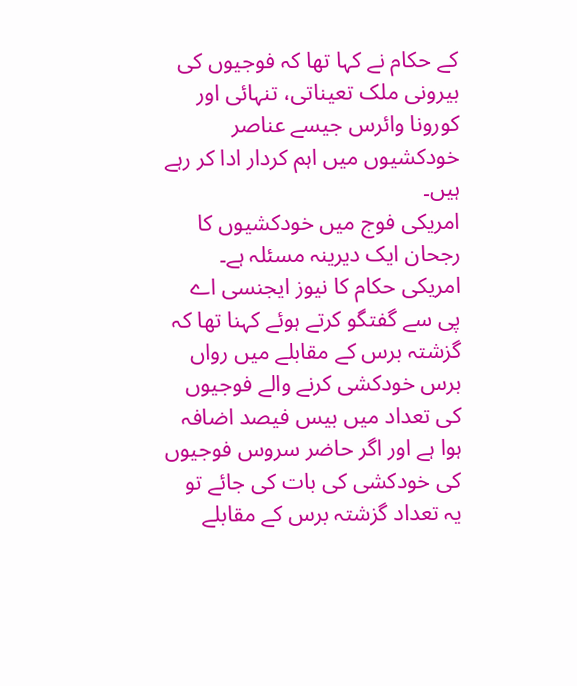کے حکام نے کہا تھا کہ فوجیوں کی بیرونی ملک تعیناتی، تنہائی اور کورونا وائرس جیسے عناصر خودکشیوں میں اہم کردار ادا کر رہے ہیں۔
امریکی فوج میں خودکشیوں کا رجحان ایک دیرینہ مسئلہ ہے۔ امریکی حکام کا نیوز ایجنسی اے پی سے گفتگو کرتے ہوئے کہنا تھا کہ گزشتہ برس کے مقابلے میں رواں برس خودکشی کرنے والے فوجیوں کی تعداد میں بیس فیصد اضافہ ہوا ہے اور اگر حاضر سروس فوجیوں کی خودکشی کی بات کی جائے تو یہ تعداد گزشتہ برس کے مقابلے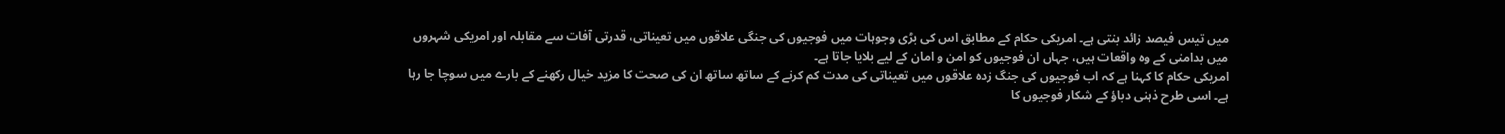میں تیس فیصد زائد بنتی ہے۔ امریکی حکام کے مطابق اس کی بڑی وجوہات میں فوجیوں کی جنگی علاقوں میں تعیناتی، قدرتی آفات سے مقابلہ اور امریکی شہروں میں بدامنی کے وہ واقعات ہیں، جہاں ان فوجیوں کو امن و امان کے لیے بلایا جاتا ہے۔
امریکی حکام کا کہنا ہے کہ اب فوجیوں کی جنگ زدہ علاقوں میں تعیناتی کی مدت کم کرنے کے ساتھ ساتھ ان کی صحت کا مزید خیال رکھنے کے بارے میں سوچا جا رہا ہے۔ اسی طرح ذہنی دباؤ کے شکار فوجیوں کا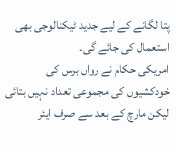پتا لگانے کے لیے جدید ٹیکنالوجی بھی استعمال کی جائے گی۔
امریکی حکام نے رواں برس کی خودکشیوں کی مجموعی تعداد نہیں بتائی لیکن مارچ کے بعد سے صرف ایئر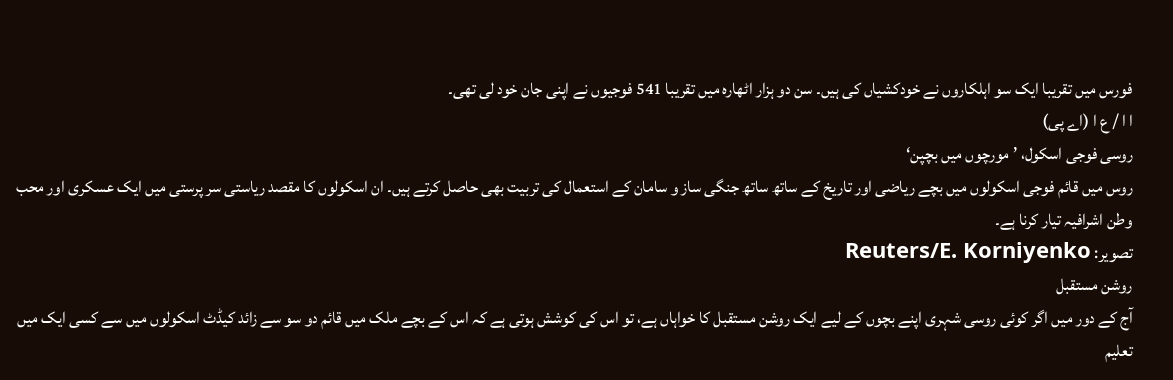فورس میں تقریبا ایک سو اہلکاروں نے خودکشیاں کی ہیں۔ سن دو ہزار اٹھارہ میں تقریبا 541 فوجیوں نے اپنی جان خود لی تھی۔
ا ا / ع ا (اے پی)
روسی فوجی اسکول، ’مورچوں میں بچپن‘
روس میں قائم فوجی اسکولوں میں بچے ریاضی اور تاریخ کے ساتھ ساتھ جنگی ساز و سامان کے استعمال کی تربیت بھی حاصل کرتے ہیں۔ ان اسکولوں کا مقصد ریاستی سر پرستی میں ایک عسکری اور محب وطن اشرافیہ تیار کرنا ہے۔
تصویر: Reuters/E. Korniyenko
روشن مستقبل
آج کے دور میں اگر کوئی روسی شہری اپنے بچوں کے لیے ایک روشن مستقبل کا خواہاں ہے، تو اس کی کوشش ہوتی ہے کہ اس کے بچے ملک میں قائم دو سو سے زائد کیڈٹ اسکولوں میں سے کسی ایک میں تعلیم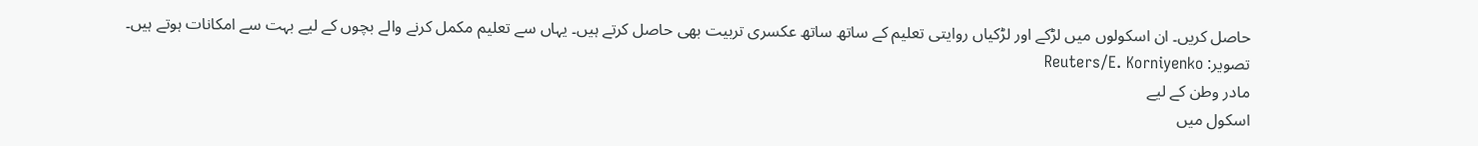حاصل کریں۔ ان اسکولوں میں لڑکے اور لڑکیاں روایتی تعلیم کے ساتھ ساتھ عکسری تربیت بھی حاصل کرتے ہیں۔ یہاں سے تعلیم مکمل کرنے والے بچوں کے لیے بہت سے امکانات ہوتے ہیں۔
تصویر: Reuters/E. Korniyenko
مادر وطن کے لیے
اسکول میں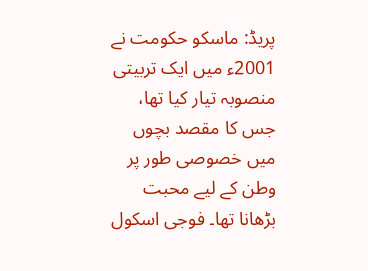پریڈ: ماسکو حکومت نے 2001ء میں ایک تربیتی منصوبہ تیار کیا تھا، جس کا مقصد بچوں میں خصوصی طور پر وطن کے لیے محبت بڑھانا تھا۔ فوجی اسکول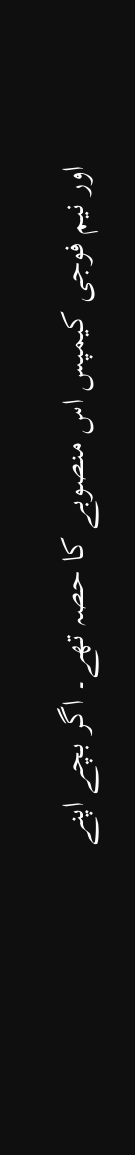اور نیم فوجی کیمپس اس منصوبے کا حصہ تھے۔ اگر بچے اپنے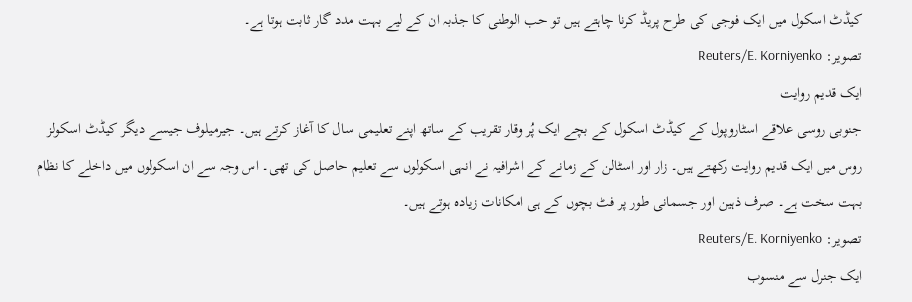کیڈٹ اسکول میں ایک فوجی کی طرح پریڈ کرنا چاہتے ہیں تو حب الوطنی کا جذبہ ان کے لیے بہت مدد گار ثابت ہوتا ہے۔
تصویر: Reuters/E. Korniyenko
ایک قدیم روایت
جنوبی روسی علاقے اسٹاروپول کے کیڈٹ اسکول کے بچے ایک پُر وقار تقریب کے ساتھ اپنے تعلیمی سال کا آغاز کرتے ہیں۔ جیرمیلوف جیسے دیگر کیڈٹ اسکولز روس میں ایک قدیم روایت رکھتے ہیں۔ زار اور اسٹالن کے زمانے کے اشرافیہ نے انہی اسکولوں سے تعلیم حاصل کی تھی۔ اس وجہ سے ان اسکولوں میں داخلے کا نظام بہت سخت ہے۔ صرف ذہین اور جسمانی طور پر فٹ بچوں کے ہی امکانات زیادہ ہوتے ہیں۔
تصویر: Reuters/E. Korniyenko
ایک جنرل سے منسوب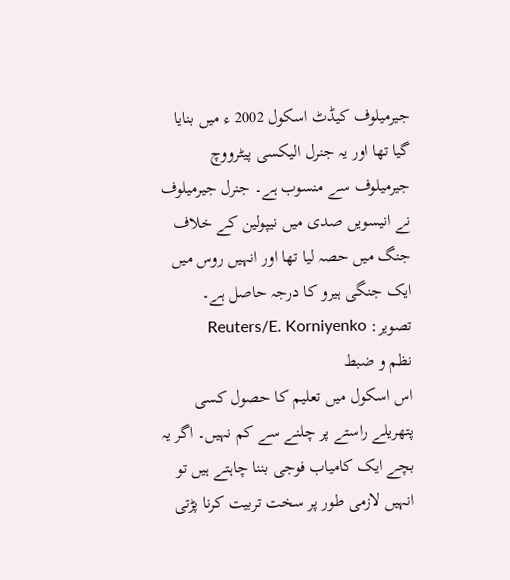جیرمیلوف کیڈٹ اسکول 2002 ء میں بنایا گیا تھا اور یہ جنرل الیکسی پیٹرووچ جیرمیلوف سے منسوب ہے۔ جنرل جیرمیلوف نے انیسویں صدی میں نیپولین کے خلاف جنگ میں حصہ لیا تھا اور انہیں روس میں ایک جنگی ہیرو کا درجہ حاصل ہے۔
تصویر: Reuters/E. Korniyenko
نظم و ضبط
اس اسکول میں تعلیم کا حصول کسی پتھریلے راستے پر چلنے سے کم نہیں۔ اگر یہ بچے ایک کامیاب فوجی بننا چاہتے ہیں تو انہیں لازمی طور پر سخت تربیت کرنا پڑتی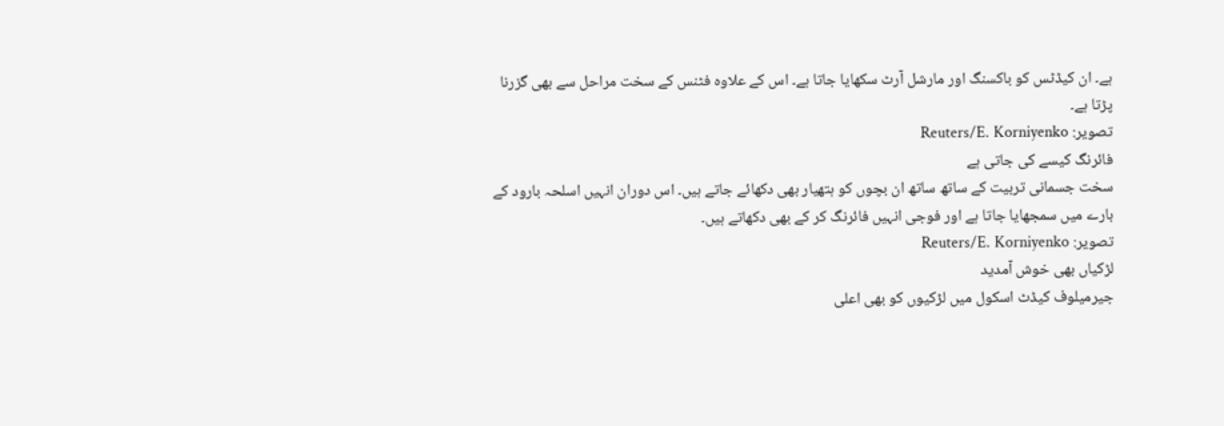ہے۔ ان کیڈٹس کو باکسنگ اور مارشل آرٹ سکھایا جاتا ہے۔ اس کے علاوہ فٹنس کے سخت مراحل سے بھی گزرنا پڑتا ہے۔
تصویر: Reuters/E. Korniyenko
فائرنگ کیسے کی جاتی ہے
سخت جسمانی تربیت کے ساتھ ساتھ ان بچوں کو ہتھیار بھی دکھائے جاتے ہیں۔ اس دوران انہیں اسلحہ بارود کے بارے میں سمجھایا جاتا ہے اور فوجی انہیں فائرنگ کر کے بھی دکھاتے ہیں۔
تصویر: Reuters/E. Korniyenko
لڑکیاں بھی خوش آمدید
جیرمیلوف کیڈٹ اسکول میں لڑکیوں کو بھی اعلی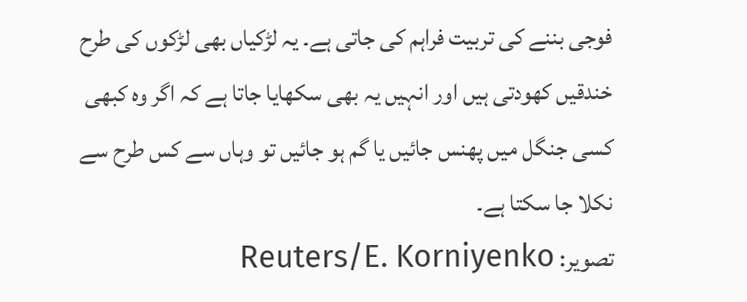فوجی بننے کی تربیت فراہم کی جاتی ہے۔ یہ لڑکیاں بھی لڑکوں کی طرح خندقیں کھودتی ہیں اور انہیں یہ بھی سکھایا جاتا ہے کہ اگر وہ کبھی کسی جنگل میں پھنس جائیں یا گم ہو جائیں تو وہاں سے کس طرح سے نکلا جا سکتا ہے۔
تصویر: Reuters/E. Korniyenko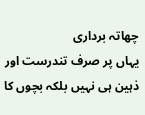چھاتہ برداری
یہاں پر صرف تندرست اور ذہین ہی نہیں بلکہ بچوں کا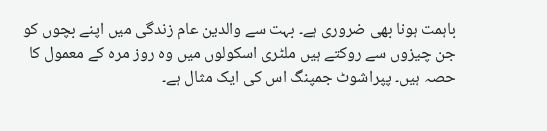باہمت ہونا بھی ضروری ہے۔ بہت سے والدین عام زندگی میں اپنے بچوں کو جن چیزوں سے روکتے ہیں ملٹری اسکولوں میں وہ روز مرہ کے معمول کا حصہ ہیں۔ پپراشوٹ جمپنگ اس کی ایک مثال ہے۔